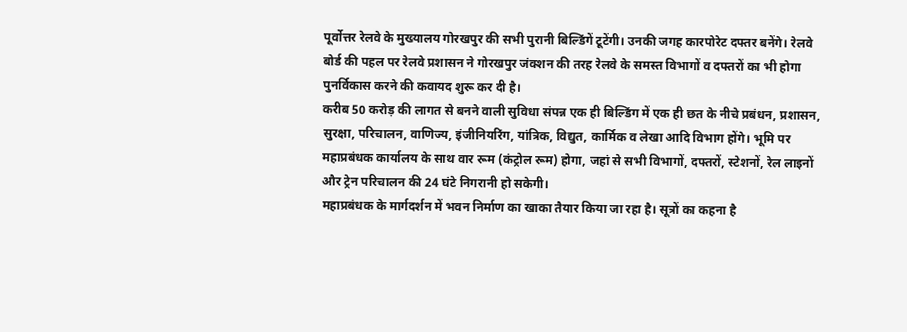पूर्वोत्तर रेलवे के मुख्यालय गोरखपुर की सभी पुरानी बिल्डिंगें टूटेंगी। उनकी जगह कारपोरेट दफ्तर बनेंगे। रेलवे बोर्ड की पहल पर रेलवे प्रशासन ने गोरखपुर जंक्शन की तरह रेलवे के समस्त विभागों व दफ्तरों का भी होगा पुनर्विकास करने की कवायद शुरू कर दी है।
करीब 50 करोड़ की लागत से बनने वाली सुविधा संपन्न एक ही बिल्डिंग में एक ही छत के नीचे प्रबंधन, प्रशासन, सुरक्षा, परिचालन, वाणिज्य, इंजीनियरिंग, यांत्रिक, विद्युत, कार्मिक व लेखा आदि विभाग होंगे। भूमि पर महाप्रबंधक कार्यालय के साथ वार रूम (कंट्रोल रूम) होगा, जहां से सभी विभागों, दफ्तरों, स्टेशनों, रेल लाइनों और ट्रेन परिचालन की 24 घंटे निगरानी हो सकेगी।
महाप्रबंधक के मार्गदर्शन में भवन निर्माण का खाका तैयार किया जा रहा है। सूत्रों का कहना है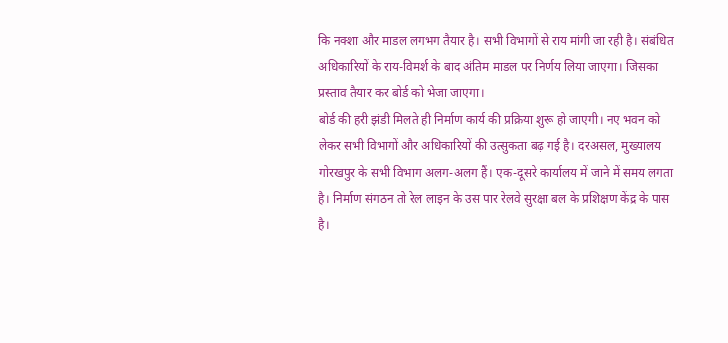कि नक्शा और माडल लगभग तैयार है। सभी विभागों से राय मांगी जा रही है। संबंधित अधिकारियों के राय-विमर्श के बाद अंतिम माडल पर निर्णय लिया जाएगा। जिसका प्रस्ताव तैयार कर बोर्ड को भेजा जाएगा।
बोर्ड की हरी झंडी मिलते ही निर्माण कार्य की प्रक्रिया शुरू हो जाएगी। नए भवन को लेकर सभी विभागों और अधिकारियों की उत्सुकता बढ़ गई है। दरअसल, मुख्यालय गोरखपुर के सभी विभाग अलग-अलग हैं। एक-दूसरे कार्यालय में जाने में समय लगता है। निर्माण संगठन तो रेल लाइन के उस पार रेलवे सुरक्षा बल के प्रशिक्षण केंद्र के पास है।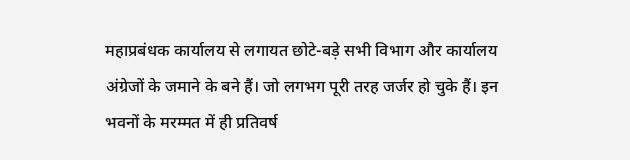महाप्रबंधक कार्यालय से लगायत छोटे-बड़े सभी विभाग और कार्यालय अंग्रेजों के जमाने के बने हैं। जो लगभग पूरी तरह जर्जर हो चुके हैं। इन भवनों के मरम्मत में ही प्रतिवर्ष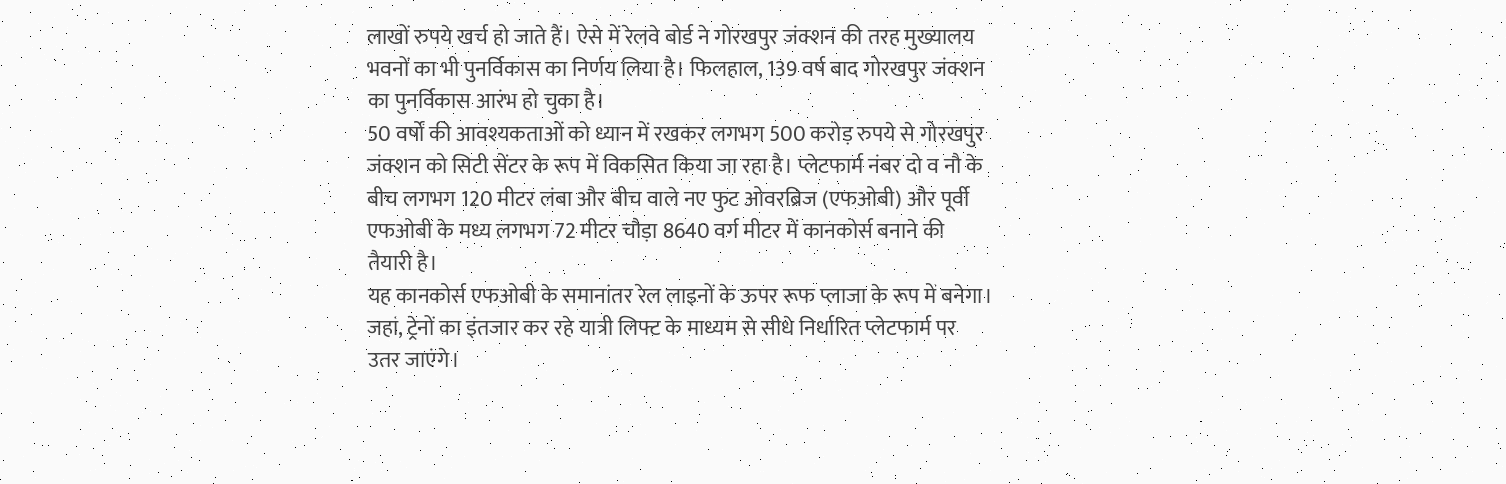लाखों रुपये खर्च हो जाते हैं। ऐसे में रेलवे बोर्ड ने गोरखपुर जंक्शन की तरह मुख्यालय भवनों का भी पुनर्विकास का निर्णय लिया है। फिलहाल, 139 वर्ष बाद गोरखपुर जंक्शन का पुनर्विकास आरंभ हो चुका है।
50 वर्षों की आवश्यकताओं को ध्यान में रखकर लगभग 500 करोड़ रुपये से गोरखपुर जंक्शन को सिटी सेंटर के रूप में विकसित किया जा रहा है। प्लेटफार्म नंबर दो व नौ के बीच लगभग 120 मीटर लंबा और बीच वाले नए फुट ओवरब्रिज (एफओबी) और पूर्वी एफओबी के मध्य लगभग 72 मीटर चौड़ा 8640 वर्ग मीटर में कानकोर्स बनाने की तैयारी है।
यह कानकोर्स एफओबी के समानांतर रेल लाइनों के ऊपर रूफ प्लाजा के रूप में बनेगा। जहां, ट्रेनों का इंतजार कर रहे यात्री लिफ्ट के माध्यम से सीधे निर्धारित प्लेटफार्म पर उतर जाएंगे।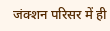जंक्शन परिसर में ही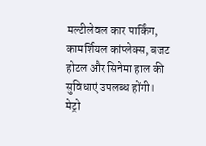मल्टीलेवल कार पार्किंग, कामर्शियल कांप्लेक्स, बजट होटल और सिनेमा हाल की सुविधाएं उपलब्ध होंगी।
मेट्रो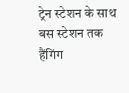ट्रेन स्टेशन के साथ बस स्टेशन तक हैंगिंग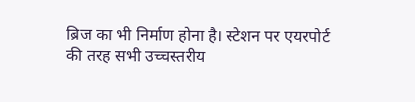ब्रिज का भी निर्माण होना है। स्टेशन पर एयरपोर्ट की तरह सभी उच्चस्तरीय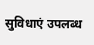सुविधाएं उपलब्ध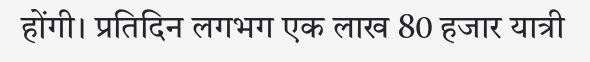होंगी। प्रतिदिन लगभग एक लाख 80 हजार यात्री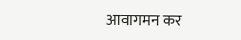आवागमन कर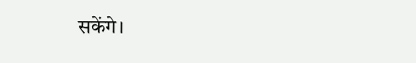सकेंगे।